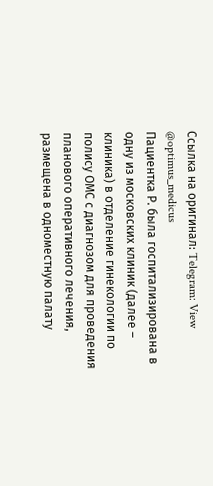Ссылка на оригинал: Telegram: View @optimus_medicus
Пациентка Р. была госпитализирована в одну из московских клиник (далее – клиника) в отделение гинекологии по полису ОМС с диагнозом для проведения планового оперативного лечения, размещена в одноместную палату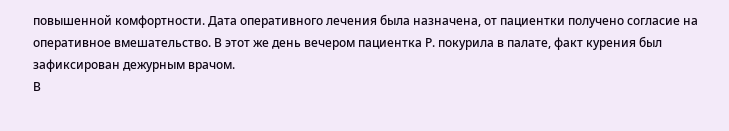повышенной комфортности. Дата оперативного лечения была назначена, от пациентки получено согласие на оперативное вмешательство. В этот же день вечером пациентка Р. покурила в палате, факт курения был зафиксирован дежурным врачом.
В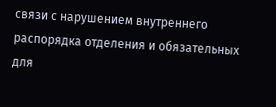связи с нарушением внутреннего распорядка отделения и обязательных для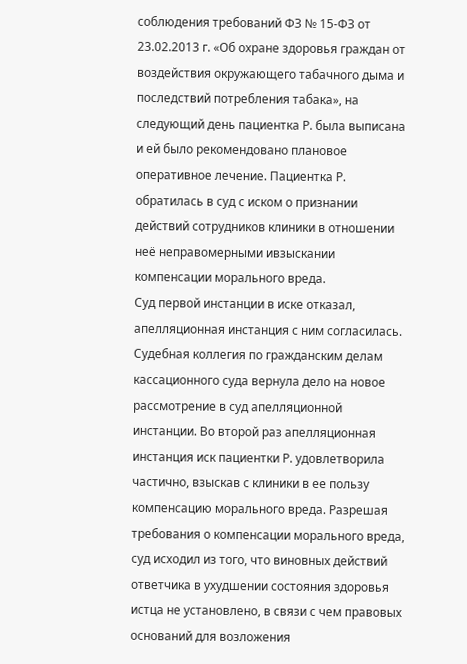соблюдения требований ФЗ № 15-ФЗ от 23.02.2013 г. «Об охране здоровья граждан от воздействия окружающего табачного дыма и последствий потребления табака», на следующий день пациентка Р. была выписана и ей было рекомендовано плановое оперативное лечение. Пациентка Р. обратилась в суд с иском о признании действий сотрудников клиники в отношении неё неправомерными ивзыскании компенсации морального вреда.
Суд первой инстанции в иске отказал, апелляционная инстанция с ним согласилась. Судебная коллегия по гражданским делам кассационного суда вернула дело на новое рассмотрение в суд апелляционной инстанции. Во второй раз апелляционная инстанция иск пациентки Р. удовлетворила частично, взыскав с клиники в ее пользу компенсацию морального вреда. Разрешая требования о компенсации морального вреда, суд исходил из того, что виновных действий ответчика в ухудшении состояния здоровья истца не установлено, в связи с чем правовых оснований для возложения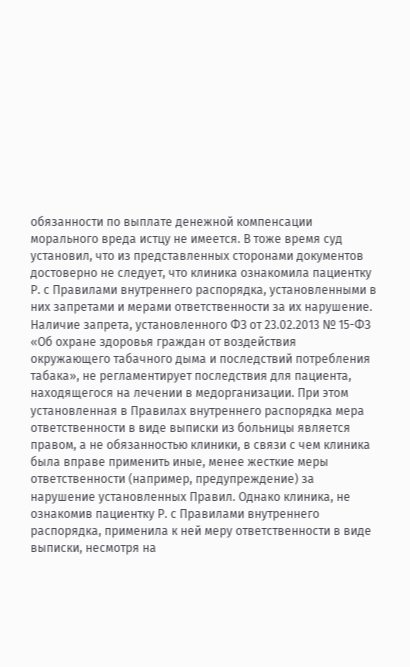обязанности по выплате денежной компенсации морального вреда истцу не имеется. В тоже время суд установил, что из представленных сторонами документов достоверно не следует, что клиника ознакомила пациентку Р. с Правилами внутреннего распорядка, установленными в них запретами и мерами ответственности за их нарушение.
Наличие запрета, установленного ФЗ от 23.02.2013 № 15-ФЗ «Об охране здоровья граждан от воздействия окружающего табачного дыма и последствий потребления табака», не регламентирует последствия для пациента, находящегося на лечении в медорганизации. При этом установленная в Правилах внутреннего распорядка мера ответственности в виде выписки из больницы является правом, а не обязанностью клиники, в связи с чем клиника была вправе применить иные, менее жесткие меры ответственности (например, предупреждение) за нарушение установленных Правил. Однако клиника, не ознакомив пациентку Р. с Правилами внутреннего распорядка, применила к ней меру ответственности в виде выписки, несмотря на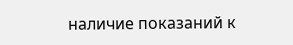наличие показаний к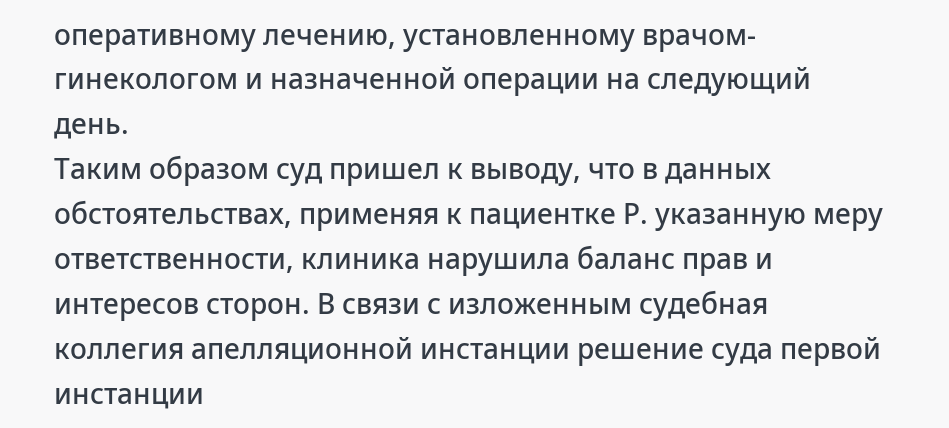оперативному лечению, установленному врачом-гинекологом и назначенной операции на следующий день.
Таким образом суд пришел к выводу, что в данных обстоятельствах, применяя к пациентке Р. указанную меру ответственности, клиника нарушила баланс прав и интересов сторон. В связи с изложенным судебная коллегия апелляционной инстанции решение суда первой инстанции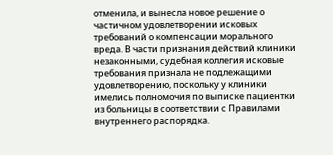отменила, и вынесла новое решение о частичном удовлетворении исковых требований о компенсации морального вреда. В части признания действий клиники незаконными, судебная коллегия исковые требования признала не подлежащими удовлетворению, поскольку у клиники имелись полномочия по выписке пациентки из больницы в соответствии с Правилами внутреннего распорядка.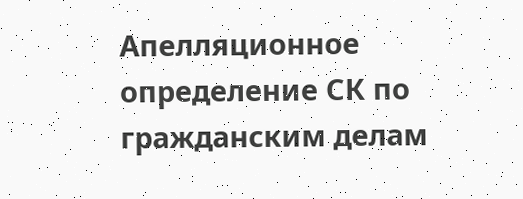Апелляционное определение СК по гражданским делам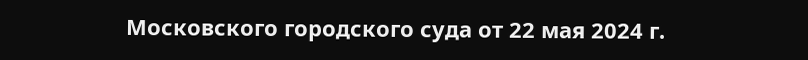Московского городского суда от 22 мая 2024 г.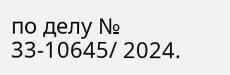по делу № 33-10645/ 2024.